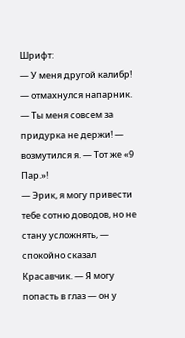Шрифт:
— У меня другой калибр! — отмахнулся напарник.
— Ты меня совсем за придурка не держи! — возмутился я. — Тот же «9 Пар.»!
— Эрик, я могу привести тебе сотню доводов, но не стану усложнять, — спокойно сказал Красавчик. — Я могу попасть в глаз — он у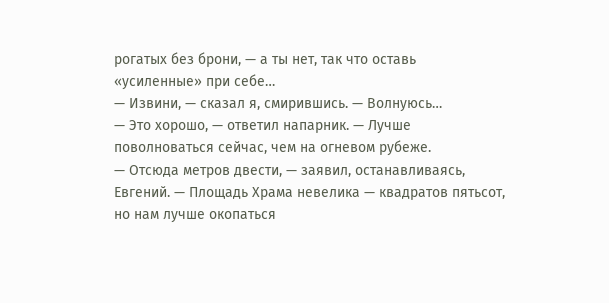рогатых без брони, — а ты нет, так что оставь «усиленные» при себе…
— Извини, — сказал я, смирившись. — Волнуюсь…
— Это хорошо, — ответил напарник. — Лучше поволноваться сейчас, чем на огневом рубеже.
— Отсюда метров двести, — заявил, останавливаясь, Евгений. — Площадь Храма невелика — квадратов пятьсот, но нам лучше окопаться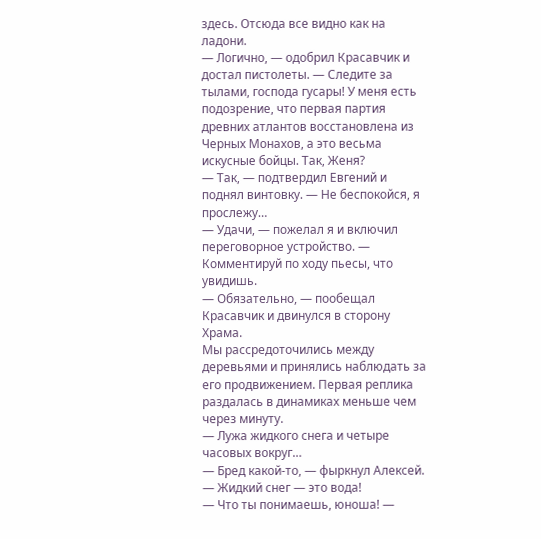здесь. Отсюда все видно как на ладони.
— Логично, — одобрил Красавчик и достал пистолеты. — Следите за тылами, господа гусары! У меня есть подозрение, что первая партия древних атлантов восстановлена из Черных Монахов, а это весьма искусные бойцы. Так, Женя?
— Так, — подтвердил Евгений и поднял винтовку. — Не беспокойся, я прослежу…
— Удачи, — пожелал я и включил переговорное устройство. — Комментируй по ходу пьесы, что увидишь.
— Обязательно, — пообещал Красавчик и двинулся в сторону Храма.
Мы рассредоточились между деревьями и принялись наблюдать за его продвижением. Первая реплика раздалась в динамиках меньше чем через минуту.
— Лужа жидкого снега и четыре часовых вокруг…
— Бред какой-то, — фыркнул Алексей. — Жидкий снег — это вода!
— Что ты понимаешь, юноша! —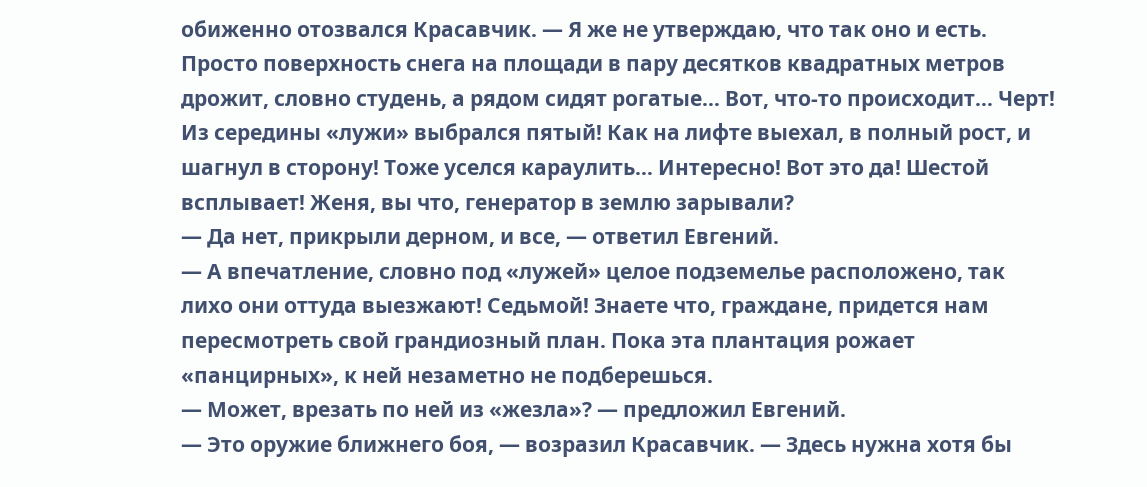обиженно отозвался Красавчик. — Я же не утверждаю, что так оно и есть. Просто поверхность снега на площади в пару десятков квадратных метров дрожит, словно студень, а рядом сидят рогатые… Вот, что-то происходит… Черт! Из середины «лужи» выбрался пятый! Как на лифте выехал, в полный рост, и шагнул в сторону! Тоже уселся караулить… Интересно! Вот это да! Шестой всплывает! Женя, вы что, генератор в землю зарывали?
— Да нет, прикрыли дерном, и все, — ответил Евгений.
— А впечатление, словно под «лужей» целое подземелье расположено, так лихо они оттуда выезжают! Седьмой! Знаете что, граждане, придется нам пересмотреть свой грандиозный план. Пока эта плантация рожает «панцирных», к ней незаметно не подберешься.
— Может, врезать по ней из «жезла»? — предложил Евгений.
— Это оружие ближнего боя, — возразил Красавчик. — Здесь нужна хотя бы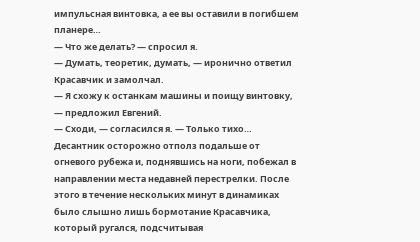импульсная винтовка, а ее вы оставили в погибшем планере…
— Что же делать? — спросил я.
— Думать, теоретик, думать, — иронично ответил Красавчик и замолчал.
— Я схожу к останкам машины и поищу винтовку, — предложил Евгений.
— Сходи, — согласился я. — Только тихо… Десантник осторожно отполз подальше от огневого рубежа и, поднявшись на ноги, побежал в направлении места недавней перестрелки. После этого в течение нескольких минут в динамиках было слышно лишь бормотание Красавчика, который ругался, подсчитывая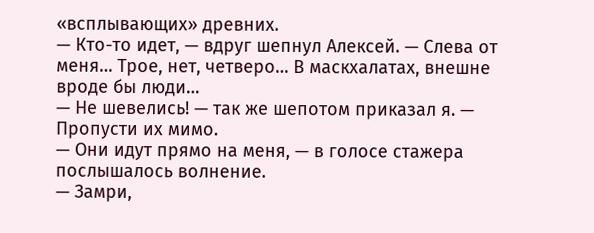«всплывающих» древних.
— Кто-то идет, — вдруг шепнул Алексей. — Слева от меня… Трое, нет, четверо… В маскхалатах, внешне вроде бы люди…
— Не шевелись! — так же шепотом приказал я. — Пропусти их мимо.
— Они идут прямо на меня, — в голосе стажера послышалось волнение.
— Замри,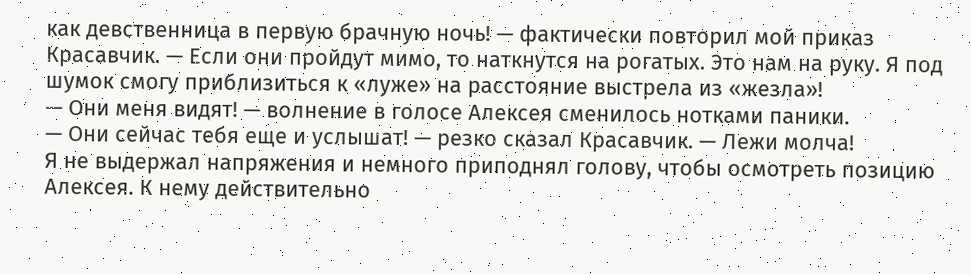как девственница в первую брачную ночь! — фактически повторил мой приказ Красавчик. — Если они пройдут мимо, то наткнутся на рогатых. Это нам на руку. Я под шумок смогу приблизиться к «луже» на расстояние выстрела из «жезла»!
— Они меня видят! — волнение в голосе Алексея сменилось нотками паники.
— Они сейчас тебя еще и услышат! — резко сказал Красавчик. — Лежи молча!
Я не выдержал напряжения и немного приподнял голову, чтобы осмотреть позицию Алексея. К нему действительно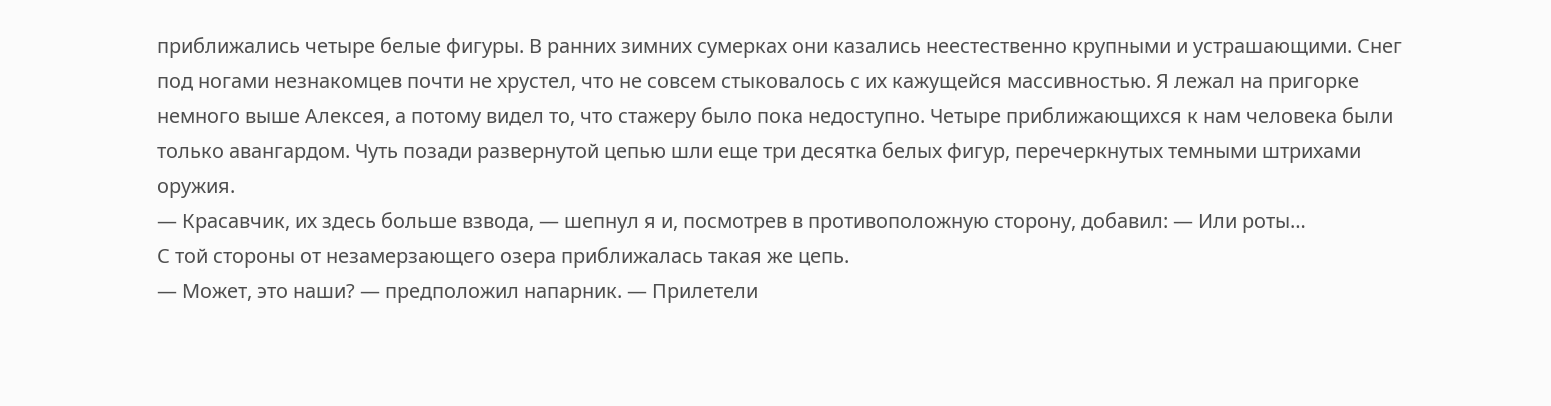приближались четыре белые фигуры. В ранних зимних сумерках они казались неестественно крупными и устрашающими. Снег под ногами незнакомцев почти не хрустел, что не совсем стыковалось с их кажущейся массивностью. Я лежал на пригорке немного выше Алексея, а потому видел то, что стажеру было пока недоступно. Четыре приближающихся к нам человека были только авангардом. Чуть позади развернутой цепью шли еще три десятка белых фигур, перечеркнутых темными штрихами оружия.
— Красавчик, их здесь больше взвода, — шепнул я и, посмотрев в противоположную сторону, добавил: — Или роты…
С той стороны от незамерзающего озера приближалась такая же цепь.
— Может, это наши? — предположил напарник. — Прилетели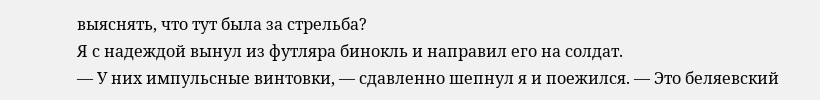выяснять, что тут была за стрельба?
Я с надеждой вынул из футляра бинокль и направил его на солдат.
— У них импульсные винтовки, — сдавленно шепнул я и поежился. — Это беляевский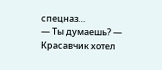спецназ…
— Ты думаешь? — Красавчик хотел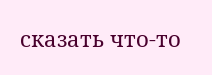сказать что-то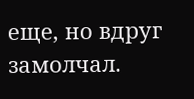еще, но вдруг замолчал.